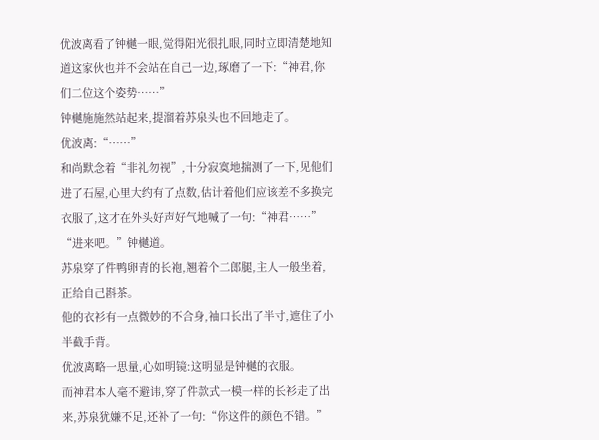优波离看了钟樾一眼,觉得阳光很扎眼,同时立即清楚地知道这家伙也并不会站在自己一边,琢磨了一下:“神君,你们二位这个姿势……”
钟樾施施然站起来,提溜着苏泉头也不回地走了。
优波离:“……”
和尚默念着“非礼勿视”,十分寂寞地揣测了一下,见他们进了石屋,心里大约有了点数,估计着他们应该差不多换完衣服了,这才在外头好声好气地喊了一句:“神君……”
“进来吧。”钟樾道。
苏泉穿了件鸭卵青的长袍,翘着个二郎腿,主人一般坐着,正给自己斟茶。
他的衣衫有一点微妙的不合身,袖口长出了半寸,遮住了小半截手背。
优波离略一思量,心如明镜:这明显是钟樾的衣服。
而神君本人毫不避讳,穿了件款式一模一样的长衫走了出来,苏泉犹嫌不足,还补了一句:“你这件的颜色不错。”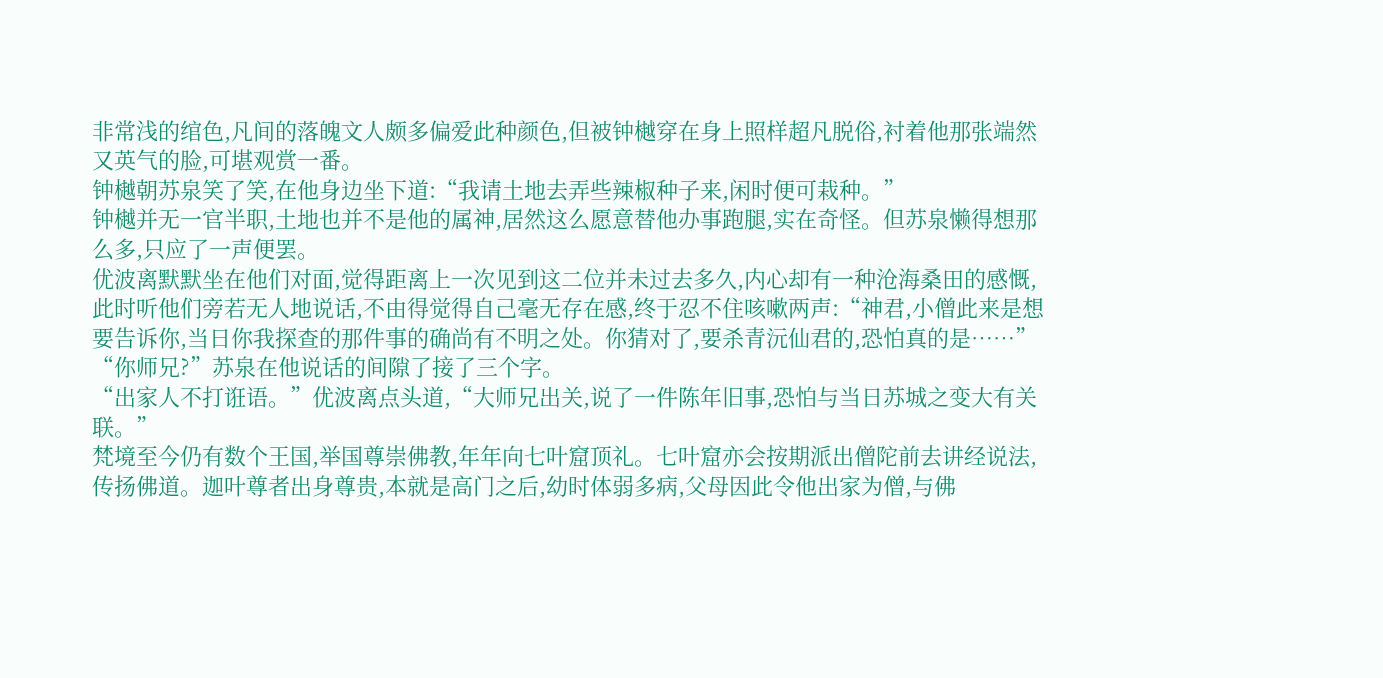非常浅的绾色,凡间的落魄文人颇多偏爱此种颜色,但被钟樾穿在身上照样超凡脱俗,衬着他那张端然又英气的脸,可堪观赏一番。
钟樾朝苏泉笑了笑,在他身边坐下道:“我请土地去弄些辣椒种子来,闲时便可栽种。”
钟樾并无一官半职,土地也并不是他的属神,居然这么愿意替他办事跑腿,实在奇怪。但苏泉懒得想那么多,只应了一声便罢。
优波离默默坐在他们对面,觉得距离上一次见到这二位并未过去多久,内心却有一种沧海桑田的感慨,此时听他们旁若无人地说话,不由得觉得自己毫无存在感,终于忍不住咳嗽两声:“神君,小僧此来是想要告诉你,当日你我探查的那件事的确尚有不明之处。你猜对了,要杀青沅仙君的,恐怕真的是……”
“你师兄?”苏泉在他说话的间隙了接了三个字。
“出家人不打诳语。”优波离点头道,“大师兄出关,说了一件陈年旧事,恐怕与当日苏城之变大有关联。”
梵境至今仍有数个王国,举国尊崇佛教,年年向七叶窟顶礼。七叶窟亦会按期派出僧陀前去讲经说法,传扬佛道。迦叶尊者出身尊贵,本就是高门之后,幼时体弱多病,父母因此令他出家为僧,与佛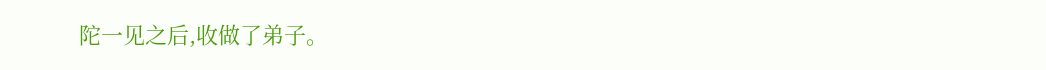陀一见之后,收做了弟子。